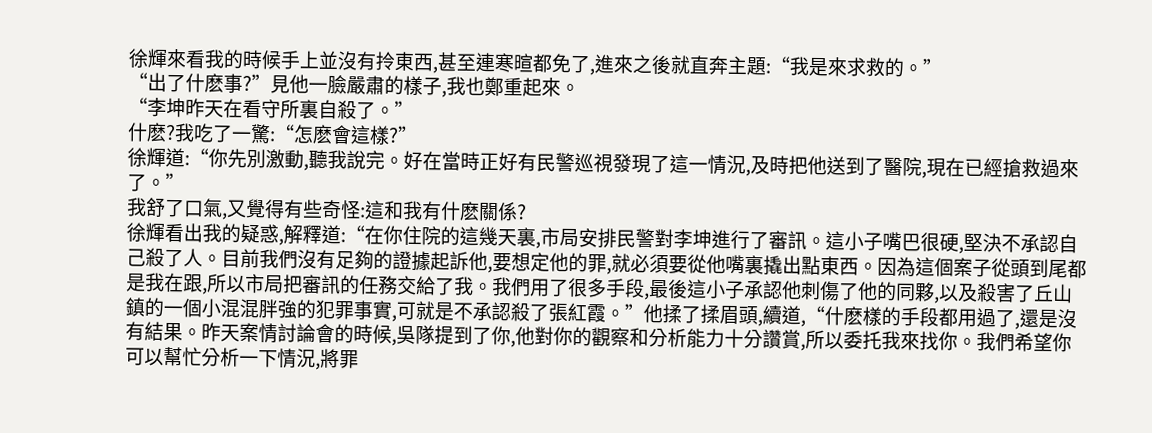徐輝來看我的時候手上並沒有拎東西,甚至連寒暄都免了,進來之後就直奔主題:“我是來求救的。”
“出了什麽事?”見他一臉嚴肅的樣子,我也鄭重起來。
“李坤昨天在看守所裏自殺了。”
什麽?我吃了一驚:“怎麽會這樣?”
徐輝道:“你先別激動,聽我說完。好在當時正好有民警巡視發現了這一情況,及時把他送到了醫院,現在已經搶救過來了。”
我舒了口氣,又覺得有些奇怪:這和我有什麽關係?
徐輝看出我的疑惑,解釋道:“在你住院的這幾天裏,市局安排民警對李坤進行了審訊。這小子嘴巴很硬,堅決不承認自己殺了人。目前我們沒有足夠的證據起訴他,要想定他的罪,就必須要從他嘴裏撬出點東西。因為這個案子從頭到尾都是我在跟,所以市局把審訊的任務交給了我。我們用了很多手段,最後這小子承認他刺傷了他的同夥,以及殺害了丘山鎮的一個小混混胖強的犯罪事實,可就是不承認殺了張紅霞。”他揉了揉眉頭,續道,“什麽樣的手段都用過了,還是沒有結果。昨天案情討論會的時候,吳隊提到了你,他對你的觀察和分析能力十分讚賞,所以委托我來找你。我們希望你可以幫忙分析一下情況,將罪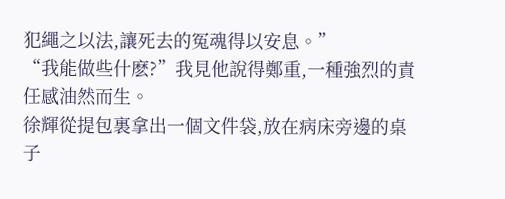犯繩之以法,讓死去的冤魂得以安息。”
“我能做些什麽?”我見他說得鄭重,一種強烈的責任感油然而生。
徐輝從提包裏拿出一個文件袋,放在病床旁邊的桌子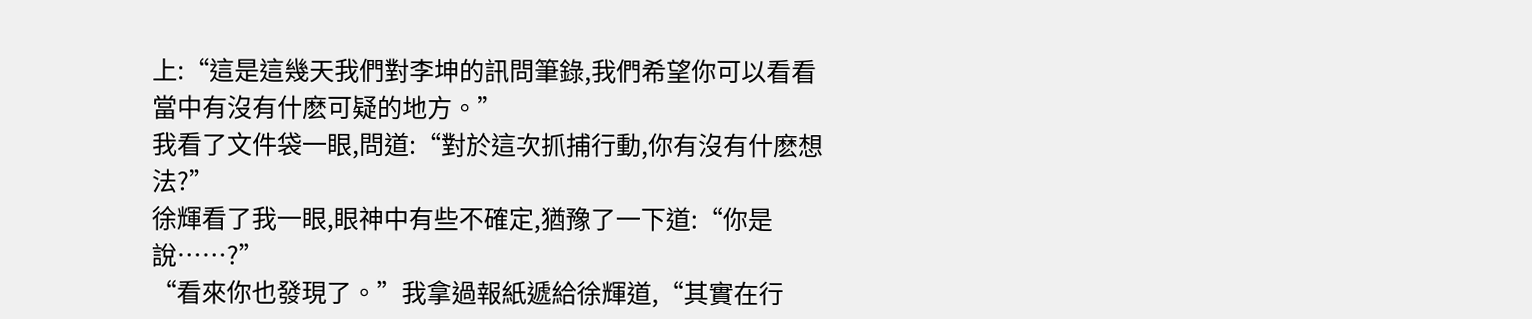上:“這是這幾天我們對李坤的訊問筆錄,我們希望你可以看看當中有沒有什麽可疑的地方。”
我看了文件袋一眼,問道:“對於這次抓捕行動,你有沒有什麽想法?”
徐輝看了我一眼,眼神中有些不確定,猶豫了一下道:“你是說……?”
“看來你也發現了。”我拿過報紙遞給徐輝道,“其實在行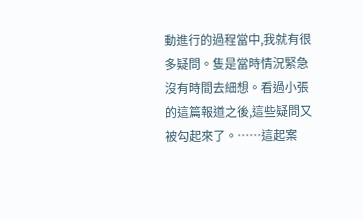動進行的過程當中,我就有很多疑問。隻是當時情況緊急沒有時間去細想。看過小張的這篇報道之後,這些疑問又被勾起來了。……這起案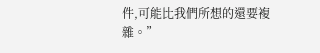件,可能比我們所想的還要複雜。”